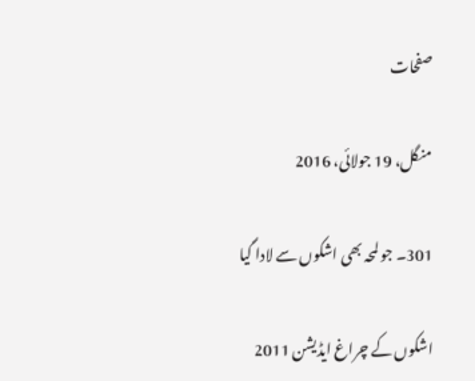صفحات

منگل، 19 جولائی، 2016

301۔ جو لمحہ بھی اشکوں سے لادا گیا

اشکوں کے چراغ ایڈیشن 2011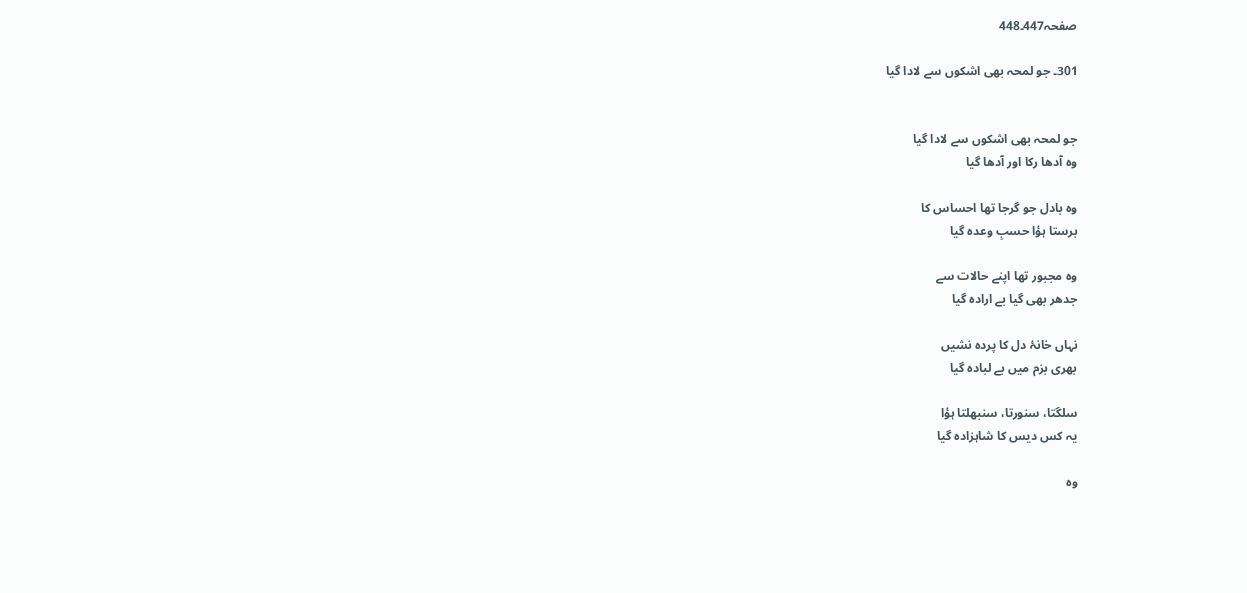صفحہ447۔448

301۔ جو لمحہ بھی اشکوں سے لادا گیا


جو لمحہ بھی اشکوں سے لادا گیا
وہ آدھا رکا اور آدھا گیا

وہ بادل جو گرجا تھا احساس کا
برستا ہؤا حسبِ وعدہ گیا

وہ مجبور تھا اپنے حالات سے
جدھر بھی گیا بے ارادہ گیا

نہاں خانۂ دل کا پردہ نشیں
بھری بزم میں بے لبادہ گیا

سلگتا، سنورتا، سنبھلتا ہؤا
یہ کس دیس کا شاہزادہ گیا

وہ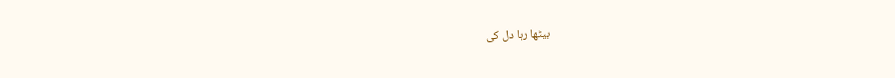بیٹھا رہا دل کی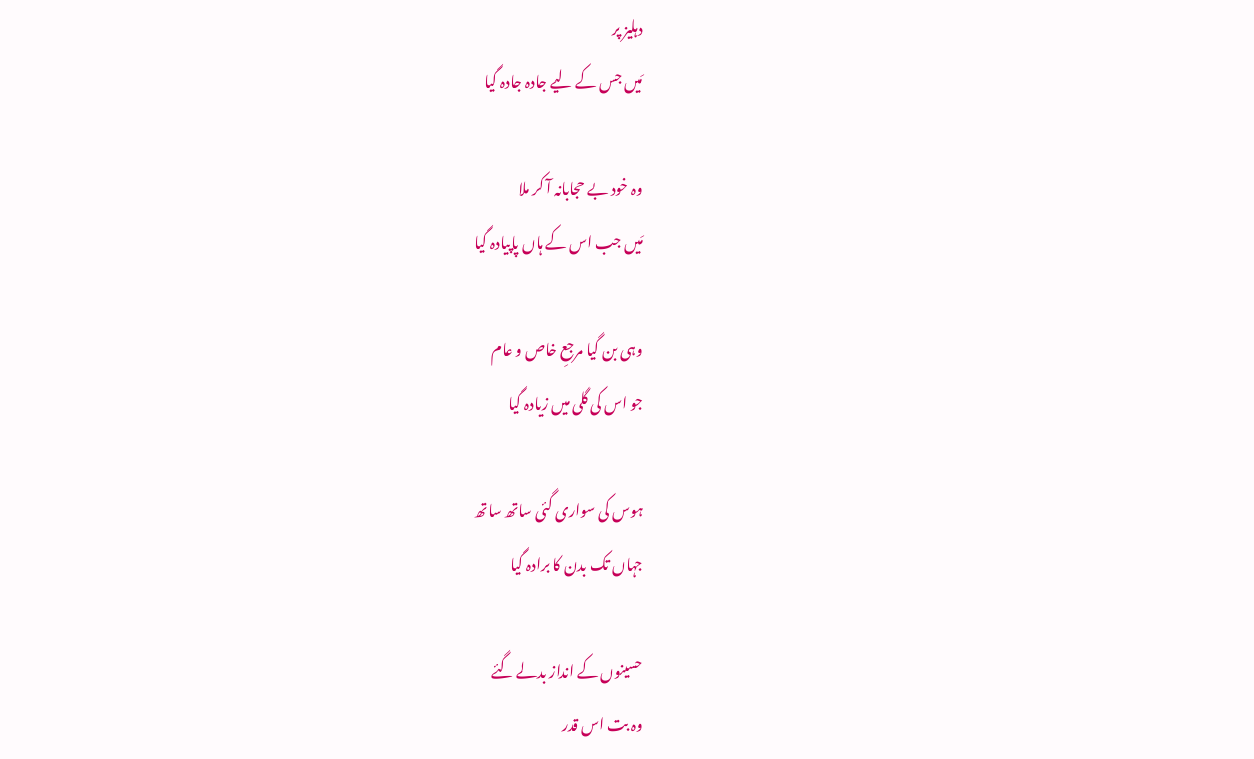دہلیز پر
مَیں جس کے لیے جادہ جادہ گیا

وہ خود بے حجابانہ آ کر ملا
مَیں جب اس کے ہاں پاپیادہ گیا

وہی بن گیا مرجعِ خاص و عام
جو اس کی گلی میں زیادہ گیا

ہوس کی سواری گئی ساتھ ساتھ
جہاں تک بدن کا برادہ گیا

حسینوں کے انداز بدلے گئے
وہ بت اس قدر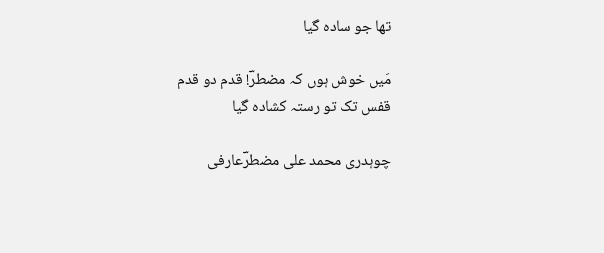تھا جو سادہ گیا

مَیں خوش ہوں کہ مضطرؔ! قدم دو قدم
قفس تک تو رستہ کشادہ گیا

چوہدری محمد علی مضطرؔعارفی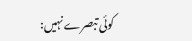کوئی تبصرے نہیں: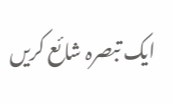ایک تبصرہ شائع کریں